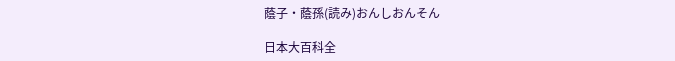蔭子・蔭孫(読み)おんしおんそん

日本大百科全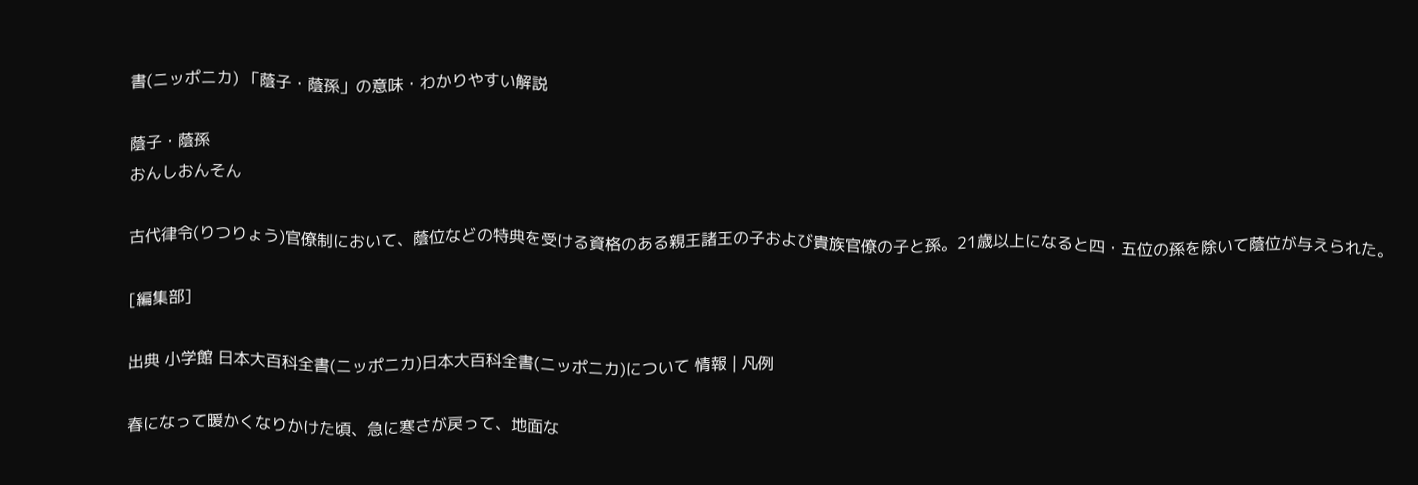書(ニッポニカ) 「蔭子・蔭孫」の意味・わかりやすい解説

蔭子・蔭孫
おんしおんそん

古代律令(りつりょう)官僚制において、蔭位などの特典を受ける資格のある親王諸王の子および貴族官僚の子と孫。21歳以上になると四・五位の孫を除いて蔭位が与えられた。

[編集部]

出典 小学館 日本大百科全書(ニッポニカ)日本大百科全書(ニッポニカ)について 情報 | 凡例

春になって暖かくなりかけた頃、急に寒さが戻って、地面な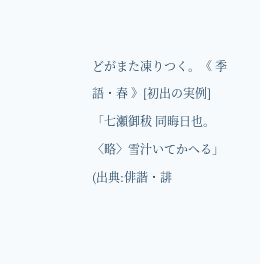どがまた凍りつく。《 季語・春 》[初出の実例]「七瀬御秡 同晦日也。〈略〉雪汁いてかへる」(出典:俳諧・誹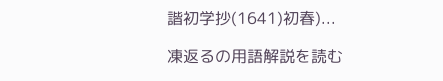諧初学抄(1641)初春)...

凍返るの用語解説を読む